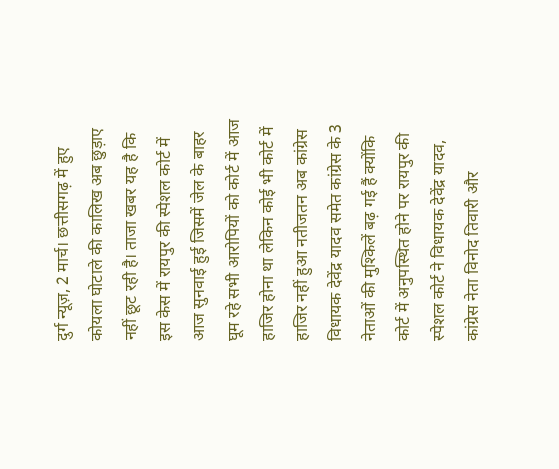दुर्ग न्यूज़, 2 मार्च। छत्तीसगढ़ में हुए कोयला घोटाले की कालिख अब छुड़ाए नहीं छूट रही है। ताजा खबर यह है कि इस केस में रायपुर की स्पेशल कोर्ट में आज सुनवाई हुई जिसमें जेल के बाहर घूम रहे सभी आरोपियों को कोर्ट में आज हाजिर होना था लेकिन कोई भी कोर्ट में हाजिर नहीं हुआ नतीजतन अब कांग्रेस विधायक देवेंद्र यादव समेत कांग्रेस के 3 नेताओं की मुश्किलें बढ़ गई हैं क्योंकि कोर्ट में अनुपस्थित होने पर रायपुर की स्पेशल कोर्ट ने विधायक देवेंद्र यादव, कांग्रेस नेता विनोद तिवारी और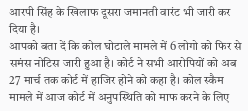आरपी सिंह के खिलाफ दूसरा जमानती वारंट भी जारी कर दिया है।
आपको बता दें कि कोल घोटाले मामले में 6 लोगो को फिर से समंस नोटिस जारी हुआ है। कोर्ट ने सभी आरोपियों को अब 27 मार्च तक कोर्ट में हाजिर होने को कहा है। कोल स्कैम मामले में आज कोर्ट में अनुपस्थिति को माफ करने के लिए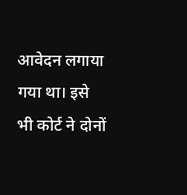आवेदन लगाया गया था। इसे भी कोर्ट ने दोनों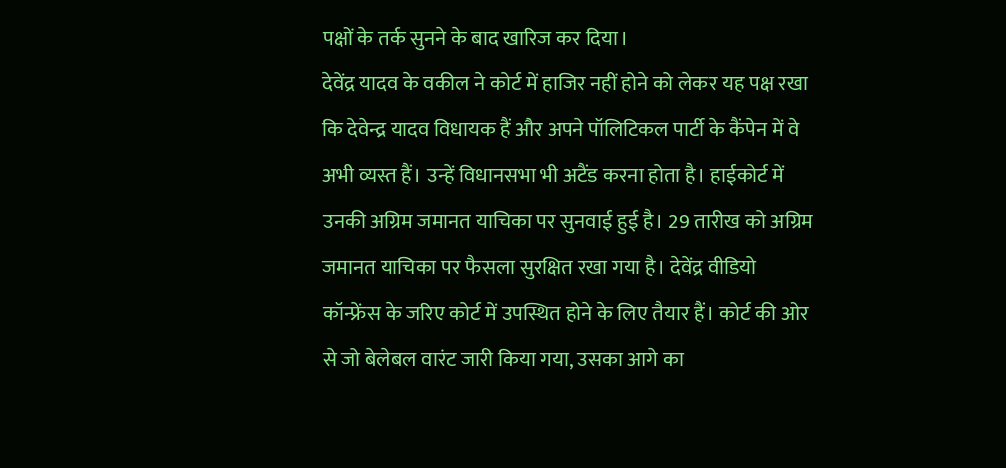पक्षों के तर्क सुनने के बाद खारिज कर दिया।
देवेंद्र यादव के वकील ने कोर्ट में हाजिर नहीं होने को लेकर यह पक्ष रखा कि देवेन्द्र यादव विधायक हैं और अपने पॉलिटिकल पार्टी के कैंपेन में वे अभी व्यस्त हैं। उन्हें विधानसभा भी अटैंड करना होता है। हाईकोर्ट में उनकी अग्रिम जमानत याचिका पर सुनवाई हुई है। 29 तारीख को अग्रिम जमानत याचिका पर फैसला सुरक्षित रखा गया है। देवेंद्र वीडियो कॉन्फ्रेंस के जरिए कोर्ट में उपस्थित होने के लिए तैयार हैं। कोर्ट की ओर से जो बेलेबल वारंट जारी किया गया, उसका आगे का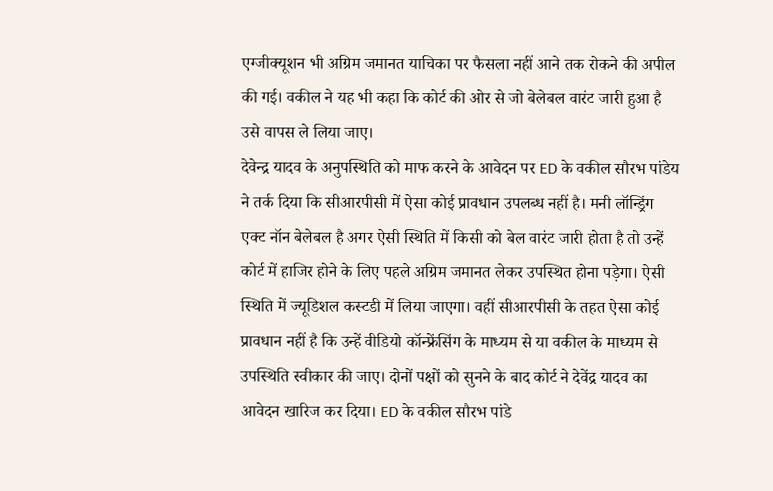एग्जीक्यूशन भी अग्रिम जमानत याचिका पर फैसला नहीं आने तक रोकने की अपील की गई। वकील ने यह भी कहा कि कोर्ट की ओर से जो बेलेबल वारंट जारी हुआ है उसे वापस ले लिया जाए।
देवेन्द्र यादव के अनुपस्थिति को माफ करने के आवेदन पर ED के वकील सौरभ पांडेय ने तर्क दिया कि सीआरपीसी में ऐसा कोई प्रावधान उपलब्ध नहीं है। मनी लॉन्ड्रिंग एक्ट नॉन बेलेबल है अगर ऐसी स्थिति में किसी को बेल वारंट जारी होता है तो उन्हें कोर्ट में हाजिर होने के लिए पहले अग्रिम जमानत लेकर उपस्थित होना पड़ेगा। ऐसी स्थिति में ज्यूडिशल कस्टडी में लिया जाएगा। वहीं सीआरपीसी के तहत ऐसा कोई प्रावधान नहीं है कि उन्हें वीडियो कॉन्फ्रेंसिंग के माध्यम से या वकील के माध्यम से उपस्थिति स्वीकार की जाए। दोनों पक्षों को सुनने के बाद कोर्ट ने देवेंद्र यादव का आवेदन खारिज कर दिया। ED के वकील सौरभ पांडे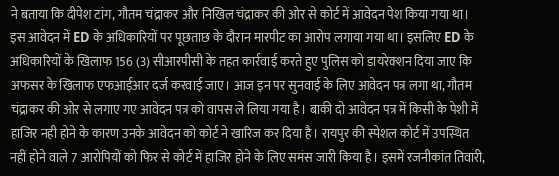ने बताया कि दीपेश टांग, गौतम चंद्राकर और निखिल चंद्राकर की ओर से कोर्ट में आवेदन पेश किया गया था। इस आवेदन में ED के अधिकारियों पर पूछताछ के दौरान मारपीट का आरोप लगाया गया था। इसलिए ED के अधिकारियों के खिलाफ 156 (3) सीआरपीसी के तहत कार्रवाई करते हुए पुलिस को डायरेक्शन दिया जाए कि अफसर के खिलाफ एफआईआर दर्ज करवाई जाए। आज इन पर सुनवाई के लिए आवेदन पत्र लगा था, गौतम चंद्राकर की ओर से लगाए गए आवेदन पत्र को वापस ले लिया गया है। बाकी दो आवेदन पत्र में किसी के पेशी में हाजिर नही होने के कारण उनके आवेदन को कोर्ट ने खारिज कर दिया है। रायपुर की स्पेशल कोर्ट में उपस्थित नहीं होने वाले 7 आरोपियों को फिर से कोर्ट में हाजिर होने के लिए समंस जारी किया है। इसमें रजनीकांत तिवारी,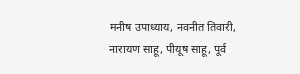मनीष उपाध्याय, नवनीत तिवारी, नारायण साहू, पीयूष साहू, पूर्व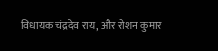विधायक चंद्रदेव राय, और रोशन कुमार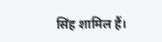सिंह शामिल हैं।